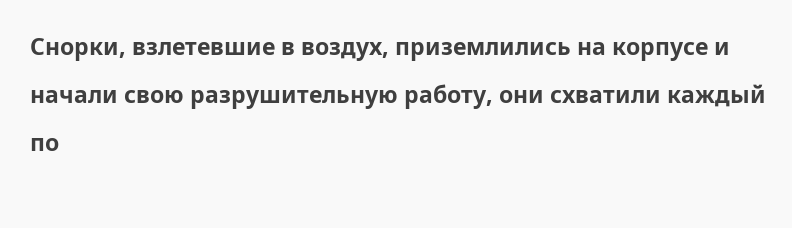Снорки, взлетевшие в воздух, приземлились на корпусе и начали свою разрушительную работу, они схватили каждый по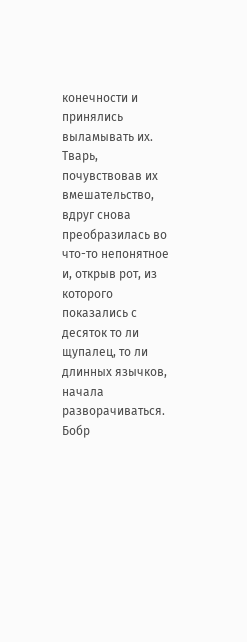конечности и принялись выламывать их. Тварь, почувствовав их вмешательство, вдруг снова преобразилась во что-то непонятное и, открыв рот, из которого показались с десяток то ли щупалец, то ли длинных язычков, начала разворачиваться. Бобр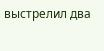выстрелил два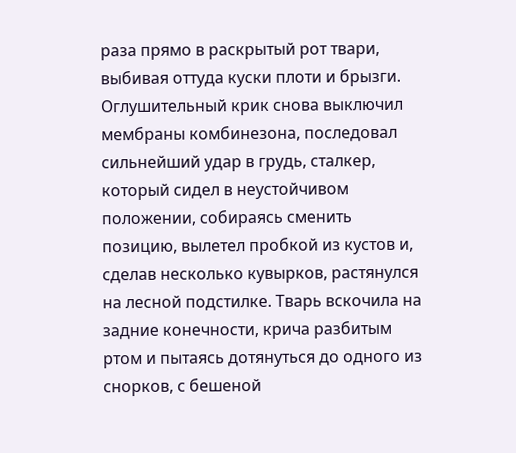раза прямо в раскрытый рот твари, выбивая оттуда куски плоти и брызги. Оглушительный крик снова выключил мембраны комбинезона, последовал сильнейший удар в грудь, сталкер, который сидел в неустойчивом положении, собираясь сменить позицию, вылетел пробкой из кустов и, сделав несколько кувырков, растянулся на лесной подстилке. Тварь вскочила на задние конечности, крича разбитым ртом и пытаясь дотянуться до одного из снорков, с бешеной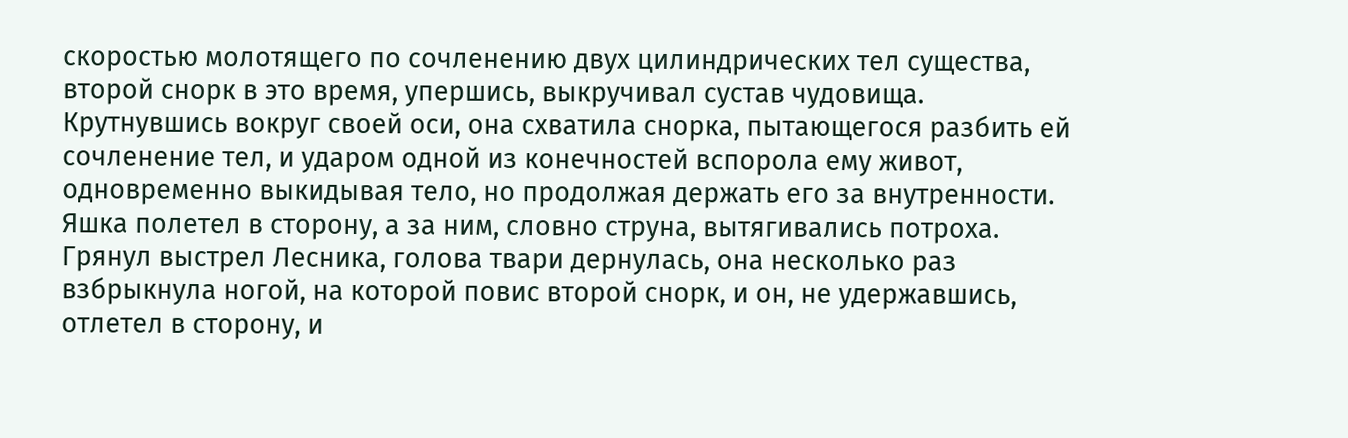скоростью молотящего по сочленению двух цилиндрических тел существа, второй снорк в это время, упершись, выкручивал сустав чудовища. Крутнувшись вокруг своей оси, она схватила снорка, пытающегося разбить ей сочленение тел, и ударом одной из конечностей вспорола ему живот, одновременно выкидывая тело, но продолжая держать его за внутренности. Яшка полетел в сторону, а за ним, словно струна, вытягивались потроха. Грянул выстрел Лесника, голова твари дернулась, она несколько раз взбрыкнула ногой, на которой повис второй снорк, и он, не удержавшись, отлетел в сторону, и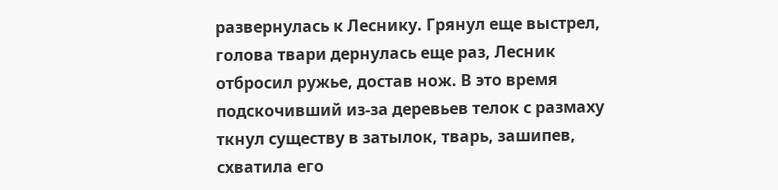развернулась к Леснику. Грянул еще выстрел, голова твари дернулась еще раз, Лесник отбросил ружье, достав нож. В это время подскочивший из-за деревьев телок с размаху ткнул существу в затылок, тварь, зашипев, схватила его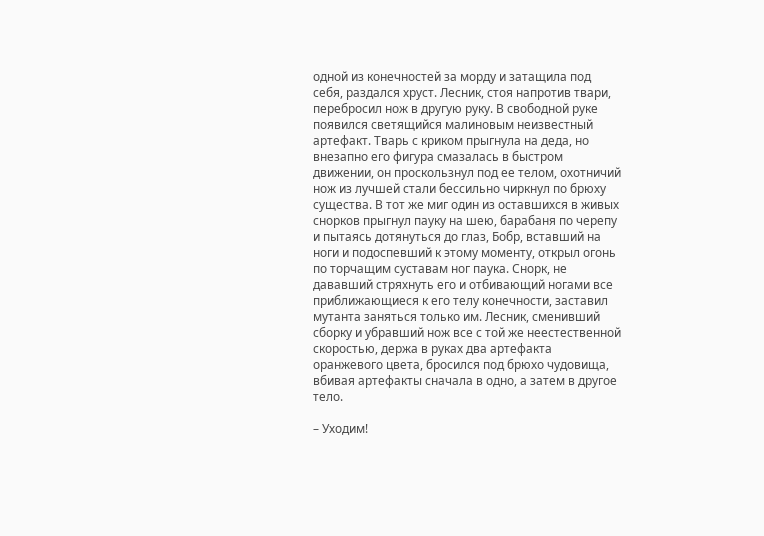одной из конечностей за морду и затащила под себя, раздался хруст. Лесник, стоя напротив твари, перебросил нож в другую руку. В свободной руке появился светящийся малиновым неизвестный артефакт. Тварь с криком прыгнула на деда, но внезапно его фигура смазалась в быстром движении, он проскользнул под ее телом, охотничий нож из лучшей стали бессильно чиркнул по брюху существа. В тот же миг один из оставшихся в живых снорков прыгнул пауку на шею, барабаня по черепу и пытаясь дотянуться до глаз, Бобр, вставший на ноги и подоспевший к этому моменту, открыл огонь по торчащим суставам ног паука. Снорк, не дававший стряхнуть его и отбивающий ногами все приближающиеся к его телу конечности, заставил мутанта заняться только им. Лесник, сменивший сборку и убравший нож все с той же неестественной скоростью, держа в руках два артефакта оранжевого цвета, бросился под брюхо чудовища, вбивая артефакты сначала в одно, а затем в другое тело.

– Уходим!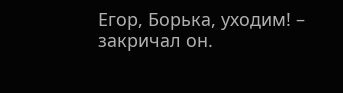Егор, Борька, уходим! – закричал он.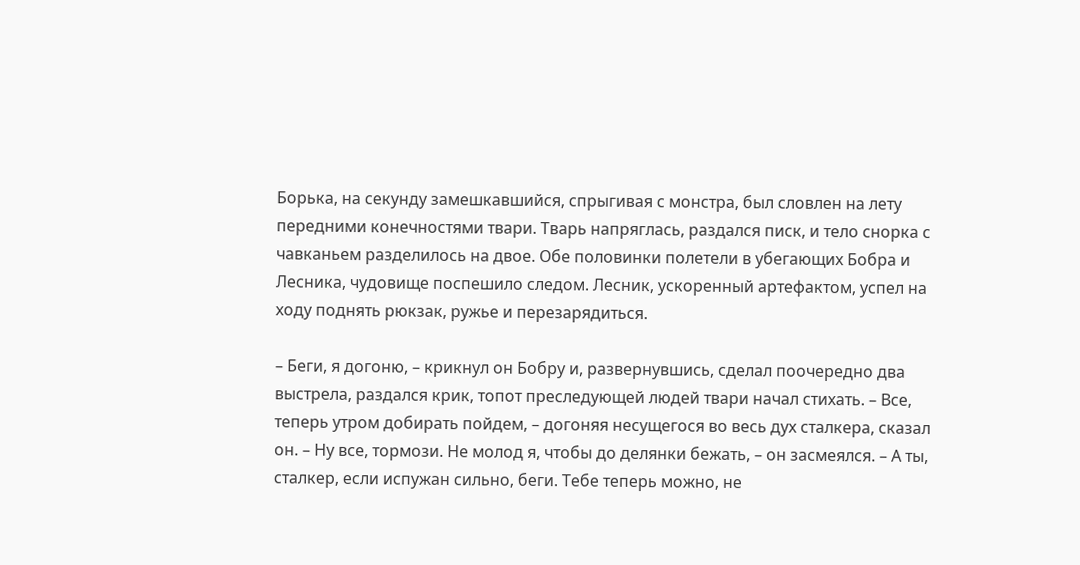Борька, на секунду замешкавшийся, спрыгивая с монстра, был словлен на лету передними конечностями твари. Тварь напряглась, раздался писк, и тело снорка с чавканьем разделилось на двое. Обе половинки полетели в убегающих Бобра и Лесника, чудовище поспешило следом. Лесник, ускоренный артефактом, успел на ходу поднять рюкзак, ружье и перезарядиться.

– Беги, я догоню, – крикнул он Бобру и, развернувшись, сделал поочередно два выстрела, раздался крик, топот преследующей людей твари начал стихать. – Все, теперь утром добирать пойдем, – догоняя несущегося во весь дух сталкера, сказал он. – Ну все, тормози. Не молод я, чтобы до делянки бежать, – он засмеялся. – А ты, сталкер, если испужан сильно, беги. Тебе теперь можно, не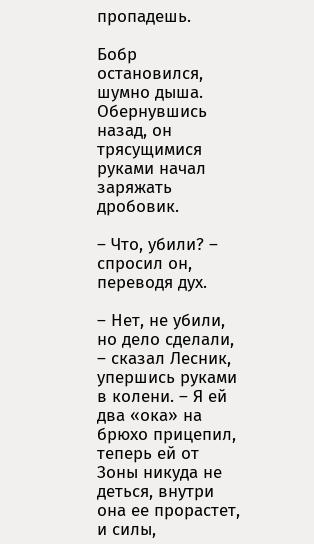пропадешь.

Бобр остановился, шумно дыша. Обернувшись назад, он трясущимися руками начал заряжать дробовик.

– Что, убили? – спросил он, переводя дух.

– Нет, не убили, но дело сделали, – сказал Лесник, упершись руками в колени. – Я ей два «ока» на брюхо прицепил, теперь ей от Зоны никуда не деться, внутри она ее прорастет, и силы,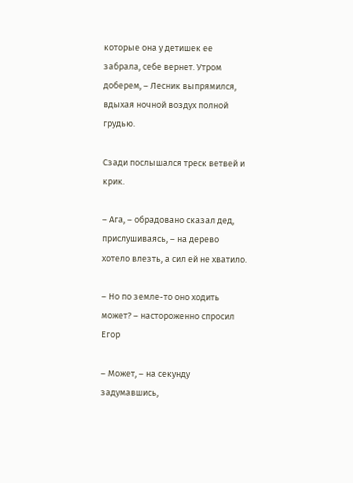которые она у детишек ее забрала, себе вернет. Утром доберем, – Лесник выпрямился, вдыхая ночной воздух полной грудью.

Сзади послышался треск ветвей и крик.

– Ага, – обрадовано сказал дед, прислушиваясь, – на дерево хотело влезть, а сил ей не хватило.

– Но по земле-то оно ходить может? – настороженно спросил Егор

– Может, – на секунду задумавшись,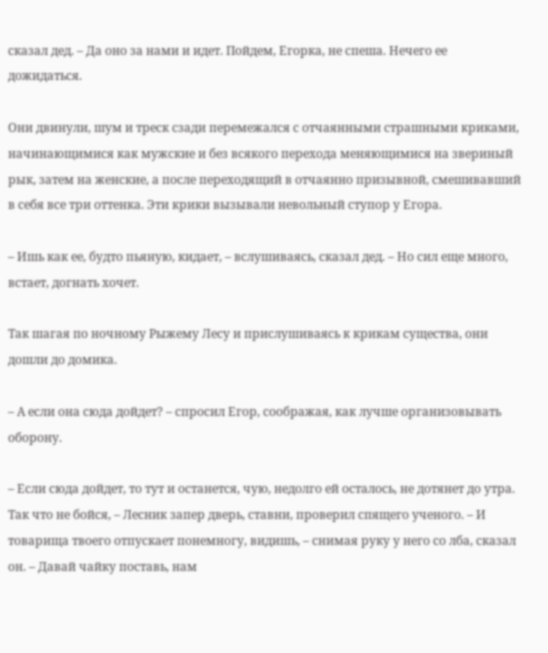сказал дед. – Да оно за нами и идет. Пойдем, Егорка, не спеша. Нечего ее дожидаться.

Они двинули, шум и треск сзади перемежался с отчаянными страшными криками, начинающимися как мужские и без всякого перехода меняющимися на звериный рык, затем на женские, а после переходящий в отчаянно призывной, смешивавший в себя все три оттенка. Эти крики вызывали невольный ступор у Егора.

– Ишь как ее, будто пьяную, кидает, – вслушиваясь, сказал дед. – Но сил еще много, встает, догнать хочет.

Так шагая по ночному Рыжему Лесу и прислушиваясь к крикам существа, они дошли до домика.

– А если она сюда дойдет? – спросил Егор, соображая, как лучше организовывать оборону.

– Если сюда дойдет, то тут и останется, чую, недолго ей осталось, не дотянет до утра. Так что не бойся, – Лесник запер дверь, ставни, проверил спящего ученого. – И товарища твоего отпускает понемногу, видишь, – снимая руку у него со лба, сказал он. – Давай чайку поставь, нам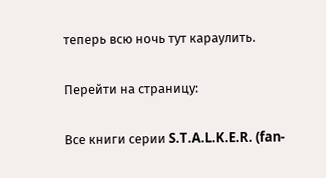теперь всю ночь тут караулить.

Перейти на страницу:

Все книги серии S.T.A.L.K.E.R. (fan-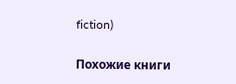fiction)

Похожие книги